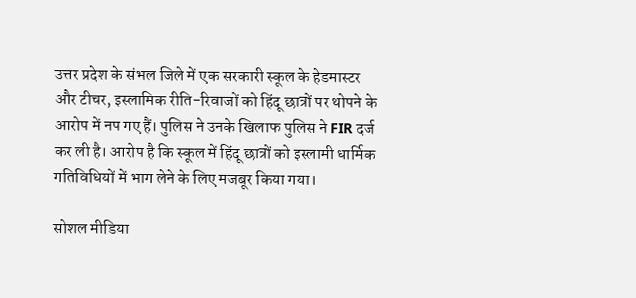उत्तर प्रदेश के संभल जिले में एक सरकारी स्कूल के हेडमास्टर और टीचर, इस्लामिक रीति-रिवाजों को हिंदू छात्रों पर थोपने के आरोप में नप गए हैं। पुलिस ने उनके खिलाफ पुलिस ने FIR दर्ज कर ली है। आरोप है कि स्कूल में हिंदू छात्रों को इस्लामी धार्मिक गतिविधियों में भाग लेने के लिए मजबूर किया गया।

सोशल मीडिया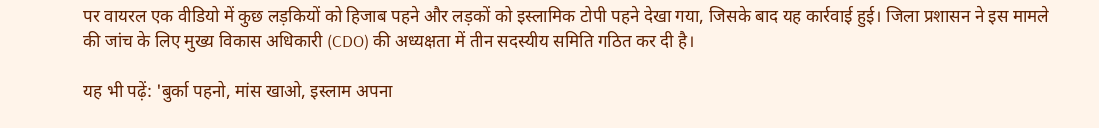पर वायरल एक वीडियो में कुछ लड़कियों को हिजाब पहने और लड़कों को इस्लामिक टोपी पहने देखा गया, जिसके बाद यह कार्रवाई हुई। जिला प्रशासन ने इस मामले की जांच के लिए मुख्य विकास अधिकारी (CDO) की अध्यक्षता में तीन सदस्यीय समिति गठित कर दी है।

यह भी पढ़ें: 'बुर्का पहनो, मांस खाओ, इस्लाम अपना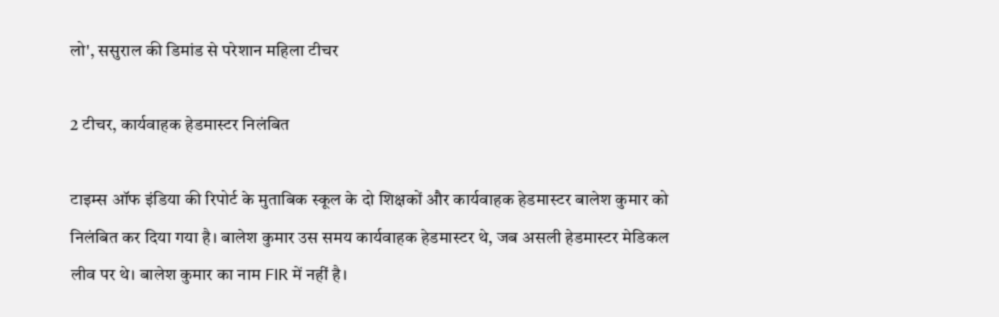लो', ससुराल की डिमांड से परेशान महिला टीचर

2 टीचर, कार्यवाहक हेडमास्टर निलंबित

टाइम्स ऑफ इंडिया की रिपोर्ट के मुताबिक स्कूल के दो शिक्षकों और कार्यवाहक हेडमास्टर बालेश कुमार को निलंबित कर दिया गया है। बालेश कुमार उस समय कार्यवाहक हेडमास्टर थे, जब असली हेडमास्टर मेडिकल लीव पर थे। बालेश कुमार का नाम FIR में नहीं है।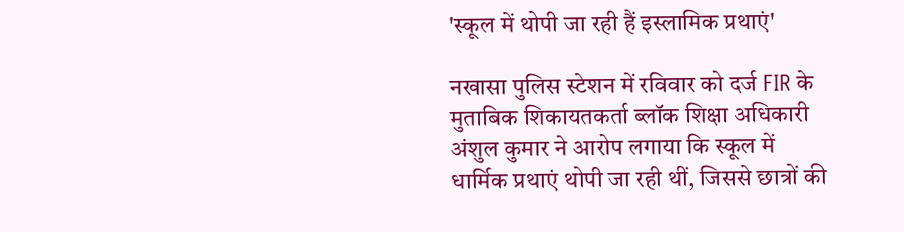'स्कूल में थोपी जा रही हैं इस्लामिक प्रथाएं'

नखासा पुलिस स्टेशन में रविवार को दर्ज FIR के मुताबिक शिकायतकर्ता ब्लॉक शिक्षा अधिकारी अंशुल कुमार ने आरोप लगाया कि स्कूल में धार्मिक प्रथाएं थोपी जा रही थीं, जिससे छात्रों की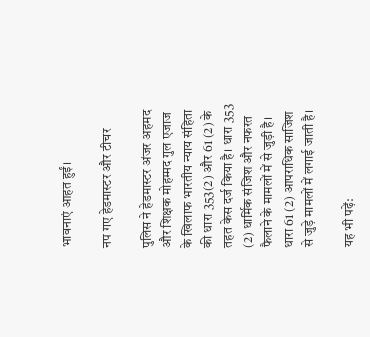भावनाएं आहत हुईं।

नप गए हेडमास्टर और टीचर

पुलिस ने हेडमास्टर अंजर अहमद और शिक्षक मोहम्मद गुल एजाज के खिलाफ भारतीय न्याय संहिता की धारा 353(2) और 61 (2) के तहत केस दर्ज किया है। धारा 353 (2) धार्मिक संजिश और नफरत फैलाने के मामलों में से जुड़ी है। धारा 61 (2) आपराधिक साजिश से जुड़े मामलों में लगाई जाती है।

यह भी पढ़ें: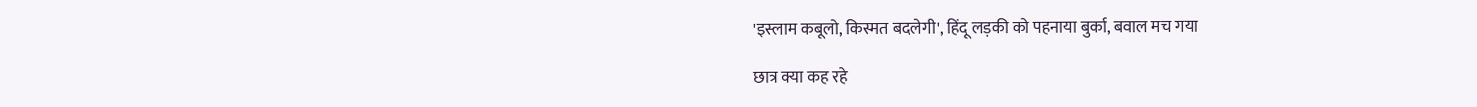'इस्लाम कबूलो, किस्मत बदलेगी', हिंदू लड़की को पहनाया बुर्का, बवाल मच गया

छात्र क्या कह रहे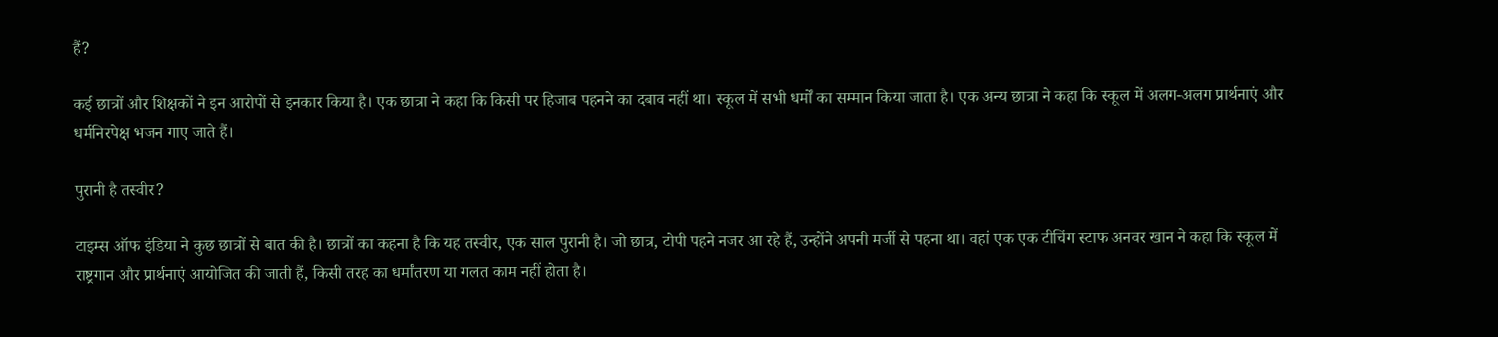हैं?

कई छात्रों और शिक्षकों ने इन आरोपों से इनकार किया है। एक छात्रा ने कहा कि किसी पर हिजाब पहनने का दबाव नहीं था। स्कूल में सभी धर्मों का सम्मान किया जाता है। एक अन्य छात्रा ने कहा कि स्कूल में अलग-अलग प्रार्थनाएं और धर्मनिरपेक्ष भजन गाए जाते हैं।

पुरानी है तस्वीर?

टाइम्स ऑफ इंडिया ने कुछ छात्रों से बात की है। छात्रों का कहना है कि यह तस्वीर, एक साल पुरानी है। जो छात्र, टोपी पहने नजर आ रहे हैं, उन्होंने अपनी मर्जी से पहना था। वहां एक एक टीचिंग स्टाफ अनवर खान ने कहा कि स्कूल में राष्ट्रगान और प्रार्थनाएं आयोजित की जाती हैं, किसी तरह का धर्मांतरण या गलत काम नहीं होता है।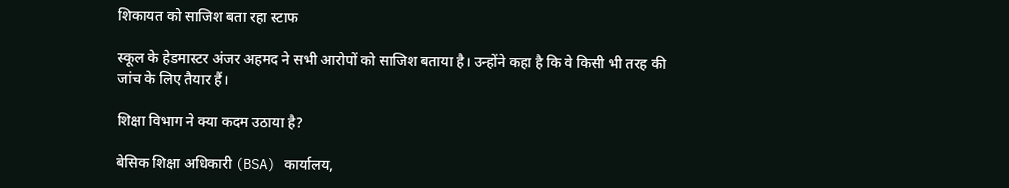शिकायत को साजिश बता रहा स्टाफ

स्कूल के हेडमास्टर अंजर अहमद ने सभी आरोपों को साजिश बताया है। उन्होंने कहा है कि वे किसी भी तरह की जांच के लिए तैयार हैं।

शिक्षा विभाग ने क्या कदम उठाया है?

बेसिक शिक्षा अधिकारी (BSA) कार्यालय,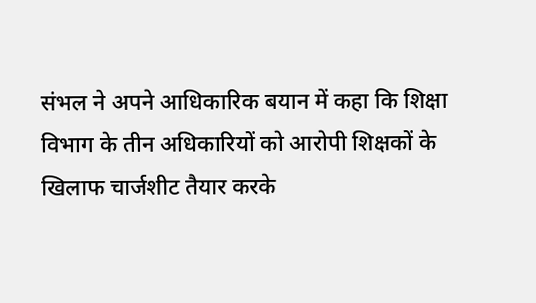संभल ने अपने आधिकारिक बयान में कहा कि शिक्षा विभाग के तीन अधिकारियों को आरोपी शिक्षकों के खिलाफ चार्जशीट तैयार करके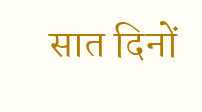सात दिनों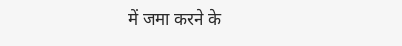में जमा करने के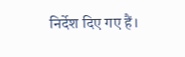निर्देश दिए गए हैं।